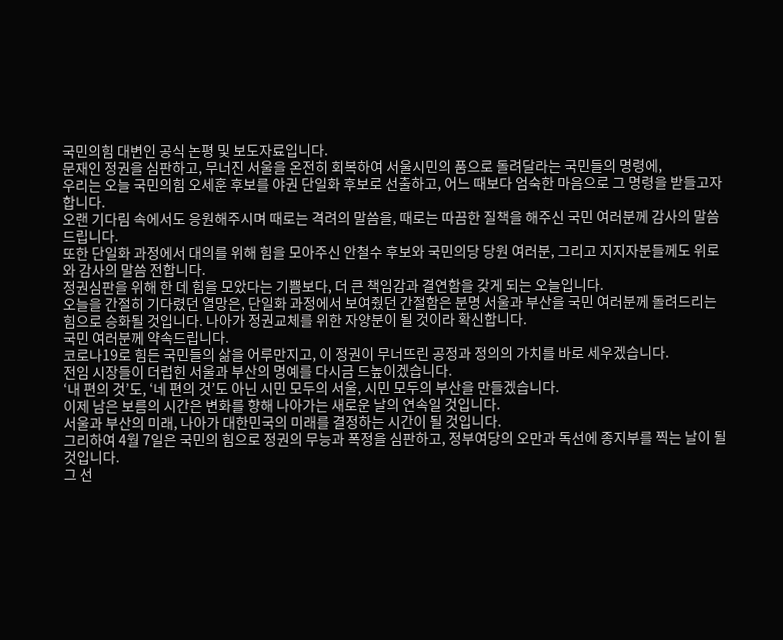국민의힘 대변인 공식 논평 및 보도자료입니다.
문재인 정권을 심판하고, 무너진 서울을 온전히 회복하여 서울시민의 품으로 돌려달라는 국민들의 명령에,
우리는 오늘 국민의힘 오세훈 후보를 야권 단일화 후보로 선출하고, 어느 때보다 엄숙한 마음으로 그 명령을 받들고자 합니다.
오랜 기다림 속에서도 응원해주시며 때로는 격려의 말씀을, 때로는 따끔한 질책을 해주신 국민 여러분께 감사의 말씀 드립니다.
또한 단일화 과정에서 대의를 위해 힘을 모아주신 안철수 후보와 국민의당 당원 여러분, 그리고 지지자분들께도 위로와 감사의 말씀 전합니다.
정권심판을 위해 한 데 힘을 모았다는 기쁨보다, 더 큰 책임감과 결연함을 갖게 되는 오늘입니다.
오늘을 간절히 기다렸던 열망은, 단일화 과정에서 보여줬던 간절함은 분명 서울과 부산을 국민 여러분께 돌려드리는 힘으로 승화될 것입니다. 나아가 정권교체를 위한 자양분이 될 것이라 확신합니다.
국민 여러분께 약속드립니다.
코로나19로 힘든 국민들의 삶을 어루만지고, 이 정권이 무너뜨린 공정과 정의의 가치를 바로 세우겠습니다.
전임 시장들이 더럽힌 서울과 부산의 명예를 다시금 드높이겠습니다.
‘내 편의 것’도, ‘네 편의 것’도 아닌 시민 모두의 서울, 시민 모두의 부산을 만들겠습니다.
이제 남은 보름의 시간은 변화를 향해 나아가는 새로운 날의 연속일 것입니다.
서울과 부산의 미래, 나아가 대한민국의 미래를 결정하는 시간이 될 것입니다.
그리하여 4월 7일은 국민의 힘으로 정권의 무능과 폭정을 심판하고, 정부여당의 오만과 독선에 종지부를 찍는 날이 될 것입니다.
그 선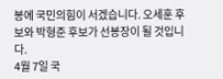봉에 국민의힘이 서겠습니다. 오세훈 후보와 박형준 후보가 선봉장이 될 것입니다.
4월 7일 국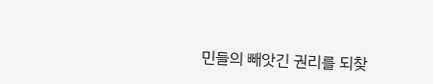민들의 빼앗긴 권리를 되찾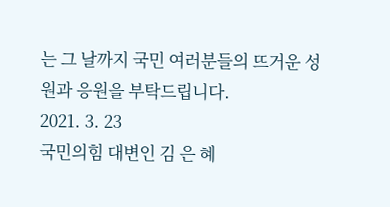는 그 날까지 국민 여러분들의 뜨거운 성원과 응원을 부탁드립니다.
2021. 3. 23
국민의힘 대변인 김 은 혜